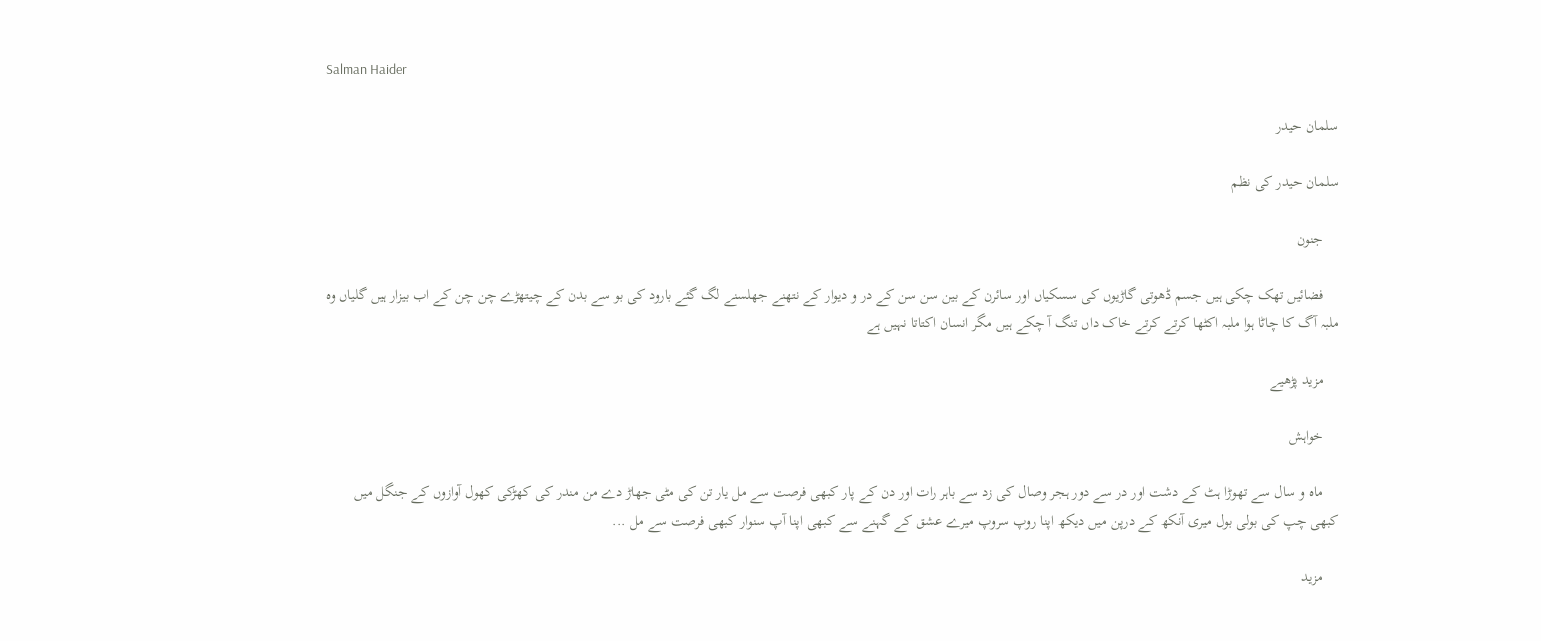Salman Haider

سلمان حیدر

سلمان حیدر کی نظم

    جنون

    فضائیں تھک چکی ہیں جسم ڈھوتی گاڑیوں کی سسکیاں اور سائرن کے بین سن سن کے در و دیوار کے نتھنے جھلسنے لگ گئے بارود کی بو سے بدن کے چیتھڑے چن چن کے اب بیزار ہیں گلیاں وہ ملبہ آگ کا چاٹا ہوا ملبہ اکٹھا کرتے کرتے خاک داں تنگ آ چکے ہیں مگر انسان اکتاتا نہیں ہے

    مزید پڑھیے

    خواہش

    ماہ و سال سے تھوڑا ہٹ کے دشت اور در سے دور ہجر وصال کی زد سے باہر رات اور دن کے پار کبھی فرصت سے مل یار تن کی مٹی جھاڑ دے من مندر کی کھڑکی کھول آوازوں کے جنگل میں کبھی چپ کی بولی بول میری آنکھ کے درپن میں دیکھ اپنا روپ سروپ میرے عشق کے گہنے سے کبھی اپنا آپ سنوار کبھی فرصت سے مل ...

    مزید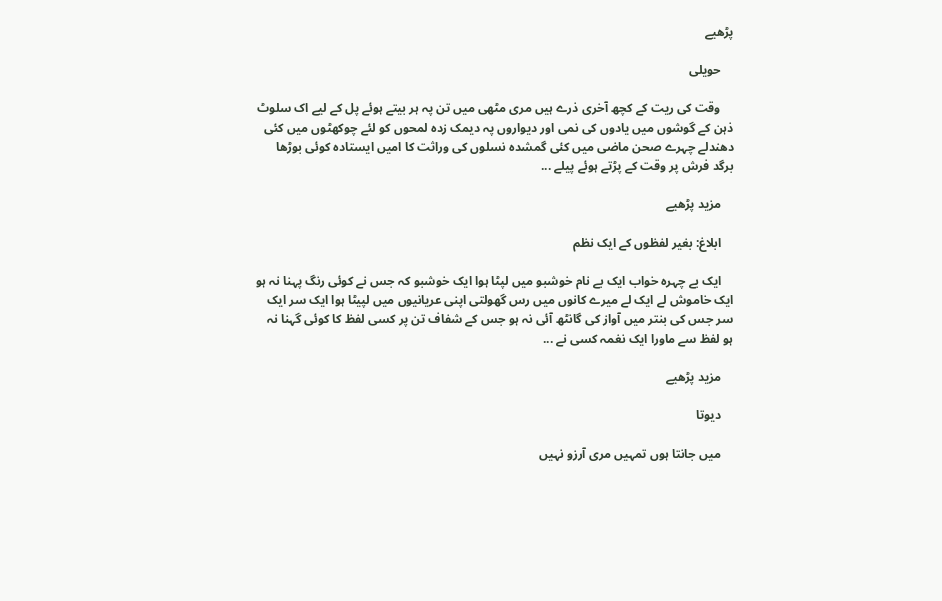پڑھیے

    حویلی

    وقت کی ریت کے کچھ آخری ذرے ہیں مری مٹھی میں تن پہ ہر بیتے ہوئے پل کے لیے اک سلوٹ ذہن کے گوشوں میں یادوں کی نمی اور دیواروں پہ دیمک زدہ لمحوں کو لئے چوکھٹوں میں کئی دھندلے چہرے صحن ماضی میں کئی گمشدہ نسلوں کی وراثت کا امیں ایستادہ کوئی بوڑھا برگد فرش پر وقت کے پڑتے ہوئے پیلے ...

    مزید پڑھیے

    ابلاغ: بغیر لفظوں کے ایک نظم

    ایک بے چہرہ خواب ایک بے نام خوشبو میں لپٹا ہوا ایک خوشبو کہ جس نے کوئی رنگ پہنا نہ ہو ایک خاموش لے ایک لے میرے کانوں میں رس گھولتی اپنی عریانیوں میں لپیٹا ہوا ایک سر ایک سر جس کی بنتر میں آواز کی گانٹھ آئی نہ ہو جس کے شفاف تن پر کسی لفظ کا کوئی گہنا نہ ہو لفظ سے ماورا ایک نغمہ کسی نے ...

    مزید پڑھیے

    دیوتا

    میں جانتا ہوں تمہیں مری آرزو نہیں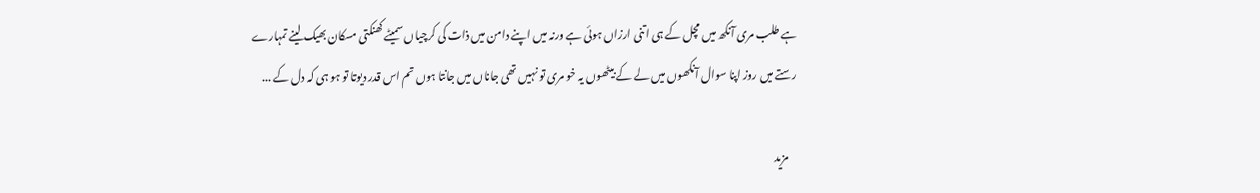ہے طلب مری آنکھ میں مچل کے ہی اتنی ارزاں ہوئی ہے ورنہ میں اپنے دامن میں ذات کی کرچیاں سمیٹے کھنکتی مسکان بھیک لینے تمہارے رستے میں روز اپنا سوال آنکھوں میں لے کے بیٹھوں یہ خو مری تو نہیں تھی جاناں میں جانتا ہوں تم اس قدر دیوتا تو ہو ہی کہ دل کے ...

    مزید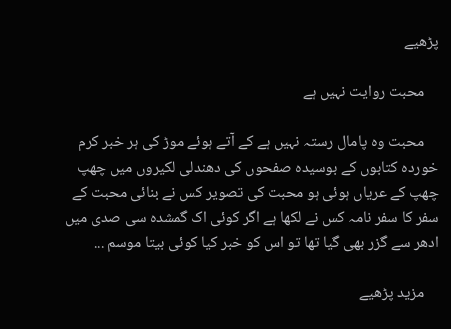پڑھیے

    محبت روایت نہیں ہے

    محبت وہ پامال رستہ نہیں ہے کے آتے ہوئے موڑ کی ہر خبر کرم خوردہ کتابوں کے بوسیدہ صفحوں کی دھندلی لکیروں میں چھپ چھپ کے عریاں ہوئی ہو محبت کی تصویر کس نے بنائی محبت کے سفر کا سفر نامہ کس نے لکھا ہے اگر کوئی اک گمشدہ سی صدی میں ادھر سے گزر بھی گیا تھا تو اس کو خبر کیا کوئی بیتا موسم ...

    مزید پڑھیے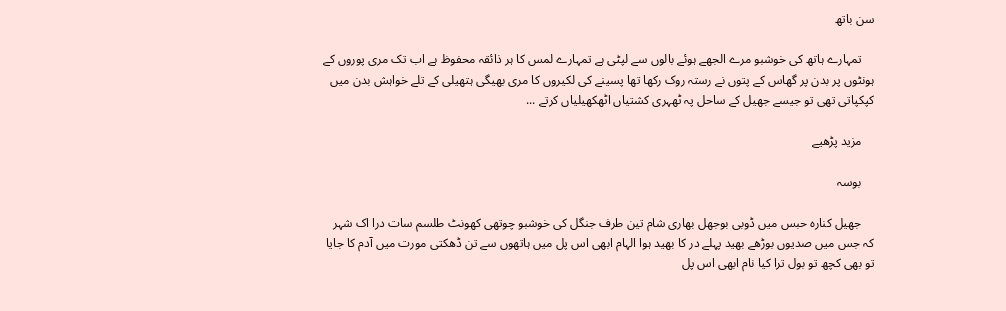سن باتھ

    تمہارے ہاتھ کی خوشبو مرے الجھے ہوئے بالوں سے لپٹی ہے تمہارے لمس کا ہر ذائقہ محفوظ ہے اب تک مری پوروں کے ہونٹوں پر بدن پر گھاس کے پتوں نے رستہ روک رکھا تھا پسینے کی لکیروں کا مری بھیگی ہتھیلی کے تلے خواہش بدن میں کپکپاتی تھی تو جیسے جھیل کے ساحل پہ ٹھہری کشتیاں اٹھکھیلیاں کرتے ...

    مزید پڑھیے

    بوسہ

    جھیل کنارہ حبس میں ڈوبی بوجھل بھاری شام تین طرف جنگل کی خوشبو چوتھی کھونٹ طلسم سات درا اک شہر کہ جس میں صدیوں بوڑھے بھید پہلے در کا بھید ہوا الہام ابھی اس پل میں ہاتھوں سے تن ڈھکتی مورت میں آدم کا جایا تو بھی کچھ تو بول ترا کیا نام ابھی اس پل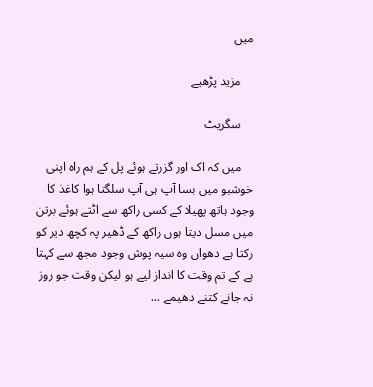میں

    مزید پڑھیے

    سگریٹ

    میں کہ اک اور گزرتے ہوئے پل کے ہم راہ اپنی خوشبو میں بسا آپ ہی آپ سلگتا ہوا کاغذ کا وجود ہاتھ پھیلا کے کسی راکھ سے اٹتے ہوئے برتن میں مسل دیتا ہوں راکھ کے ڈھیر پہ کچھ دیر کو رکتا ہے دھواں وہ سیہ پوش وجود مجھ سے کہتا ہے کے تم وقت کا انداز لیے ہو لیکن وقت جو روز نہ جانے کتنے دھیمے ...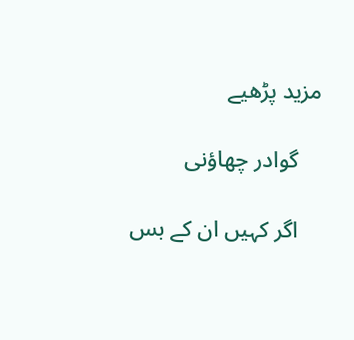مزید پڑھیے

    گوادر چھاؤنی

    اگر کہیں ان کے بس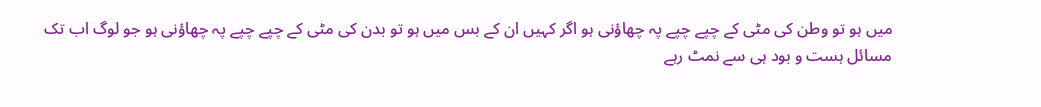میں ہو تو وطن کی مٹی کے چپے چپے پہ چھاؤنی ہو اگر کہیں ان کے بس میں ہو تو بدن کی مٹی کے چپے چپے پہ چھاؤنی ہو جو لوگ اب تک مسائل ہست و بود ہی سے نمٹ رہے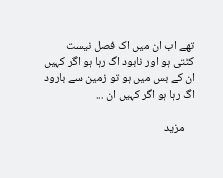تھے اب ان میں اک فصل نیست کٹتی ہو اور نابود اگ رہا ہو اگر کہیں ان کے بس میں ہو تو زمین سے بارود اگ رہا ہو اگر کہیں ان ...

    مزید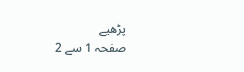پڑھیے
صفحہ 1 سے 2